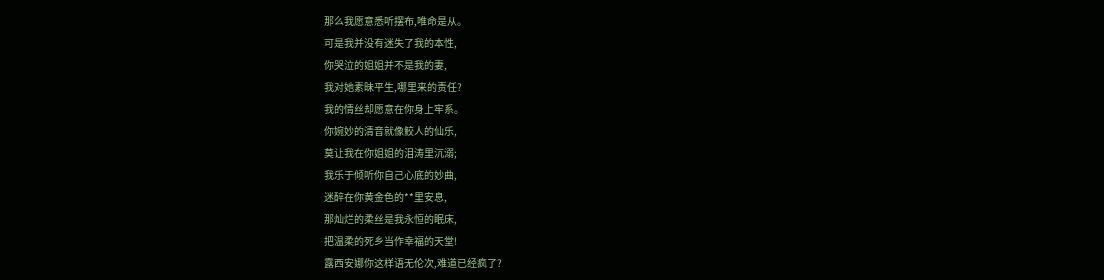那么我愿意悉听摆布,唯命是从。
可是我并没有迷失了我的本性,
你哭泣的姐姐并不是我的妻,
我对她素昧平生,哪里来的责任?
我的情丝却愿意在你身上牢系。
你婉妙的清音就像鲛人的仙乐,
莫让我在你姐姐的泪涛里沉溺;
我乐于倾听你自己心底的妙曲,
迷醉在你黄金色的**里安息,
那灿烂的柔丝是我永恒的眠床,
把温柔的死乡当作幸福的天堂!
露西安娜你这样语无伦次,难道已经疯了?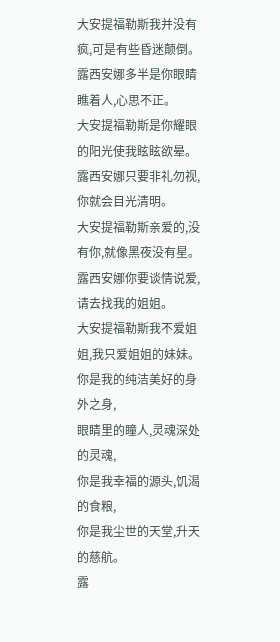大安提福勒斯我并没有疯,可是有些昏迷颠倒。
露西安娜多半是你眼睛瞧着人,心思不正。
大安提福勒斯是你耀眼的阳光使我眩眩欲晕。
露西安娜只要非礼勿视,你就会目光清明。
大安提福勒斯亲爱的,没有你,就像黑夜没有星。
露西安娜你要谈情说爱,请去找我的姐姐。
大安提福勒斯我不爱姐姐,我只爱姐姐的妹妹。
你是我的纯洁美好的身外之身,
眼睛里的瞳人,灵魂深处的灵魂,
你是我幸福的源头,饥渴的食粮,
你是我尘世的天堂,升天的慈航。
露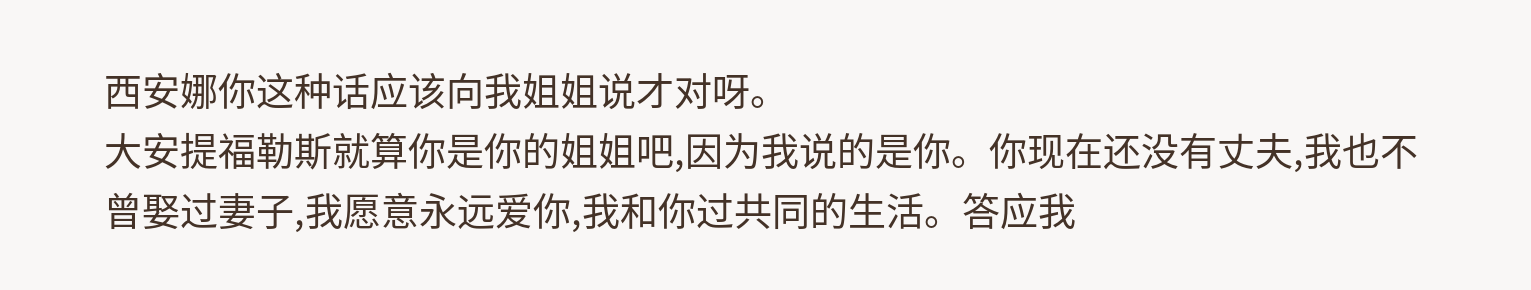西安娜你这种话应该向我姐姐说才对呀。
大安提福勒斯就算你是你的姐姐吧,因为我说的是你。你现在还没有丈夫,我也不曾娶过妻子,我愿意永远爱你,我和你过共同的生活。答应我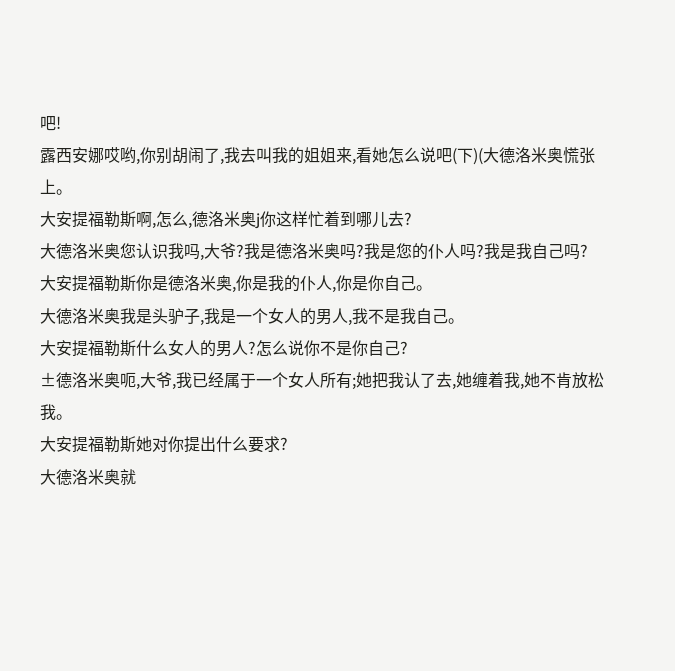吧!
露西安娜哎哟,你别胡闹了,我去叫我的姐姐来,看她怎么说吧(下)(大德洛米奥慌张上。
大安提福勒斯啊,怎么,德洛米奥j你这样忙着到哪儿去?
大德洛米奥您认识我吗,大爷?我是德洛米奥吗?我是您的仆人吗?我是我自己吗?
大安提福勒斯你是德洛米奥,你是我的仆人,你是你自己。
大德洛米奥我是头驴子,我是一个女人的男人,我不是我自己。
大安提福勒斯什么女人的男人?怎么说你不是你自己?
±德洛米奥呃,大爷,我已经属于一个女人所有;她把我认了去,她缠着我,她不肯放松我。
大安提福勒斯她对你提出什么要求?
大德洛米奥就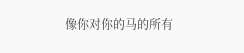像你对你的马的所有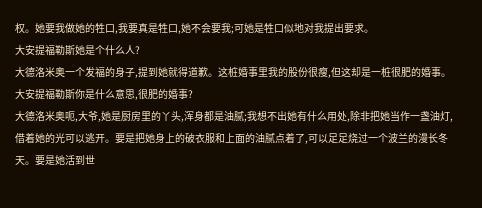权。她要我做她的牲口,我要真是牲口,她不会要我;可她是牲口似地对我提出要求。
大安提福勒斯她是个什么人?
大德洛米奥一个发福的身子,提到她就得道歉。这桩婚事里我的股份很瘦,但这却是一桩很肥的婚事。
大安提福勒斯你是什么意思,很肥的婚事?
大德洛米奥呃,大爷,她是厨房里的丫头,浑身都是油腻;我想不出她有什么用处,除非把她当作一盏油灯,借着她的光可以逃开。要是把她身上的破衣服和上面的油腻点着了,可以足足烧过一个波兰的漫长冬天。要是她活到世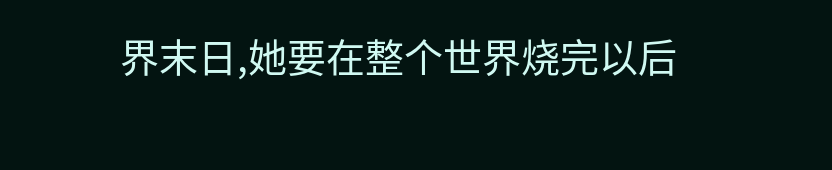界末日,她要在整个世界烧完以后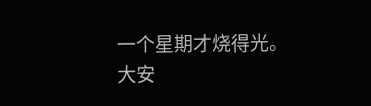一个星期才烧得光。
大安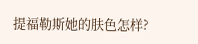提福勒斯她的肤色怎样?